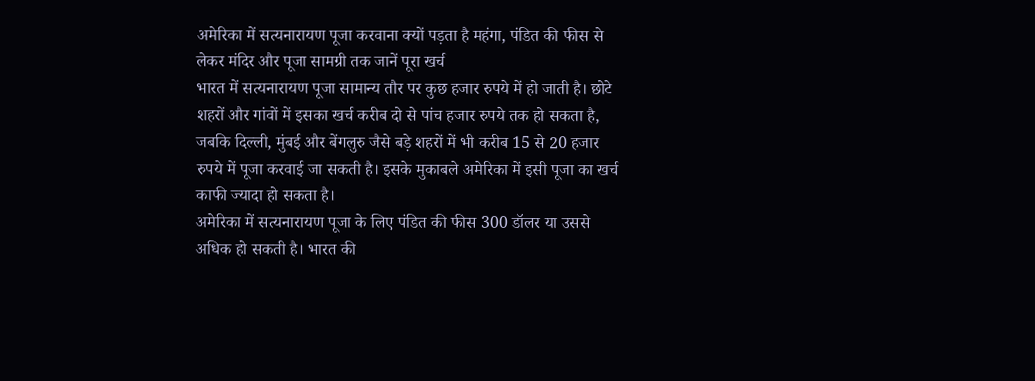अमेरिका में सत्यनारायण पूजा करवाना क्यों पड़ता है महंगा, पंडित की फीस से लेकर मंदिर और पूजा सामग्री तक जानें पूरा खर्च
भारत में सत्यनारायण पूजा सामान्य तौर पर कुछ हजार रुपये में हो जाती है। छोटे शहरों और गांवों में इसका खर्च करीब दो से पांच हजार रुपये तक हो सकता है, जबकि दिल्ली, मुंबई और बेंगलुरु जैसे बड़े शहरों में भी करीब 15 से 20 हजार रुपये में पूजा करवाई जा सकती है। इसके मुकाबले अमेरिका में इसी पूजा का खर्च काफी ज्यादा हो सकता है।
अमेरिका में सत्यनारायण पूजा के लिए पंडित की फीस 300 डॉलर या उससे अधिक हो सकती है। भारत की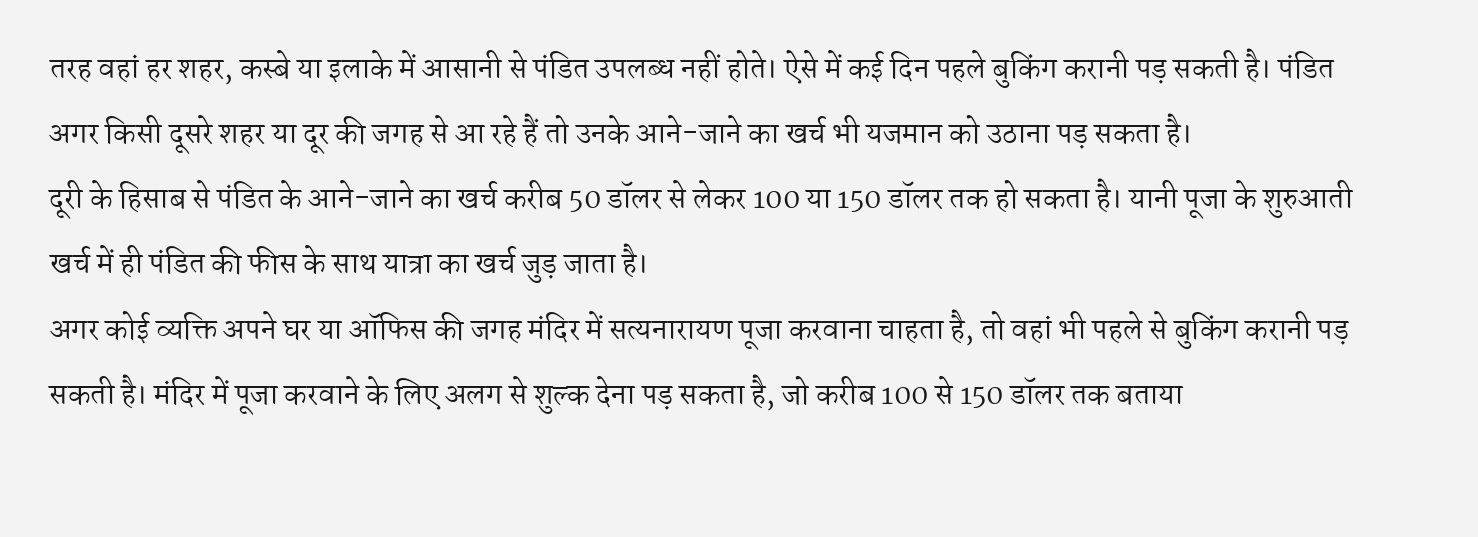तरह वहां हर शहर, कस्बे या इलाके में आसानी से पंडित उपलब्ध नहीं होते। ऐसे में कई दिन पहले बुकिंग करानी पड़ सकती है। पंडित अगर किसी दूसरे शहर या दूर की जगह से आ रहे हैं तो उनके आने-जाने का खर्च भी यजमान को उठाना पड़ सकता है।
दूरी के हिसाब से पंडित के आने-जाने का खर्च करीब 50 डॉलर से लेकर 100 या 150 डॉलर तक हो सकता है। यानी पूजा के शुरुआती खर्च में ही पंडित की फीस के साथ यात्रा का खर्च जुड़ जाता है।
अगर कोई व्यक्ति अपने घर या ऑफिस की जगह मंदिर में सत्यनारायण पूजा करवाना चाहता है, तो वहां भी पहले से बुकिंग करानी पड़ सकती है। मंदिर में पूजा करवाने के लिए अलग से शुल्क देना पड़ सकता है, जो करीब 100 से 150 डॉलर तक बताया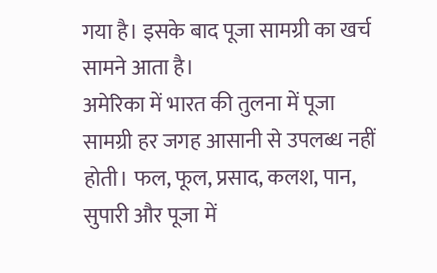गया है। इसके बाद पूजा सामग्री का खर्च सामने आता है।
अमेरिका में भारत की तुलना में पूजा सामग्री हर जगह आसानी से उपलब्ध नहीं होती। फल, फूल, प्रसाद, कलश, पान, सुपारी और पूजा में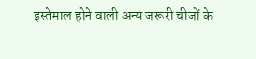इस्तेमाल होने वाली अन्य जरूरी चीजों के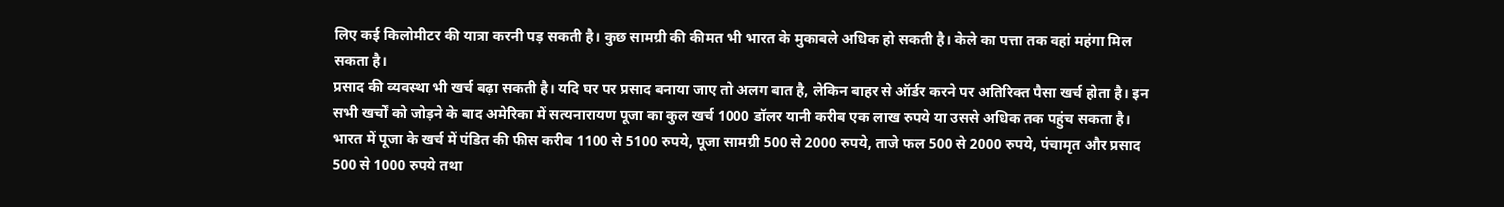लिए कई किलोमीटर की यात्रा करनी पड़ सकती है। कुछ सामग्री की कीमत भी भारत के मुकाबले अधिक हो सकती है। केले का पत्ता तक वहां महंगा मिल सकता है।
प्रसाद की व्यवस्था भी खर्च बढ़ा सकती है। यदि घर पर प्रसाद बनाया जाए तो अलग बात है, लेकिन बाहर से ऑर्डर करने पर अतिरिक्त पैसा खर्च होता है। इन सभी खर्चों को जोड़ने के बाद अमेरिका में सत्यनारायण पूजा का कुल खर्च 1000 डॉलर यानी करीब एक लाख रुपये या उससे अधिक तक पहुंच सकता है।
भारत में पूजा के खर्च में पंडित की फीस करीब 1100 से 5100 रुपये, पूजा सामग्री 500 से 2000 रुपये, ताजे फल 500 से 2000 रुपये, पंचामृत और प्रसाद 500 से 1000 रुपये तथा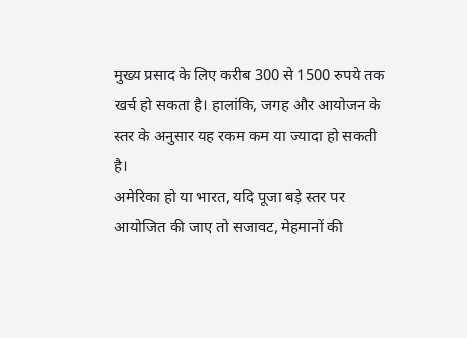मुख्य प्रसाद के लिए करीब 300 से 1500 रुपये तक खर्च हो सकता है। हालांकि, जगह और आयोजन के स्तर के अनुसार यह रकम कम या ज्यादा हो सकती है।
अमेरिका हो या भारत, यदि पूजा बड़े स्तर पर आयोजित की जाए तो सजावट, मेहमानों की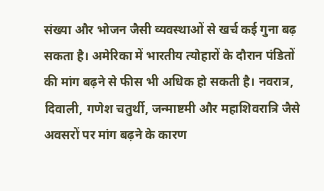संख्या और भोजन जैसी व्यवस्थाओं से खर्च कई गुना बढ़ सकता है। अमेरिका में भारतीय त्योहारों के दौरान पंडितों की मांग बढ़ने से फीस भी अधिक हो सकती है। नवरात्र, दिवाली, गणेश चतुर्थी, जन्माष्टमी और महाशिवरात्रि जैसे अवसरों पर मांग बढ़ने के कारण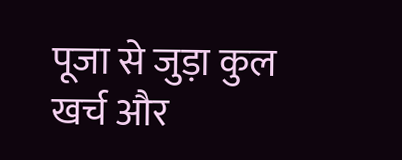पूजा से जुड़ा कुल खर्च और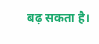बढ़ सकता है।